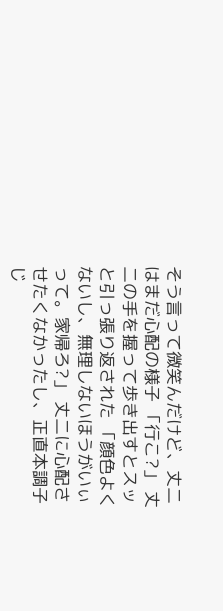そう言って微笑んだけど、丈二はまだ心配の様子 「行こ?」 丈二の手を握って歩き出すとスッと引っ張り返された 「顔色よくないし、無理しないほうがいぃって。家帰ろ?」 丈二に心配させたくなかったし、正直本調子じ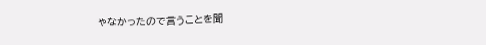ゃなかったので言うことを聞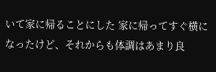いて家に帰ることにした 家に帰ってすぐ横になったけど、それからも体調はあまり良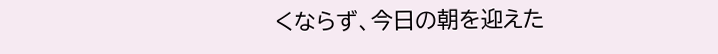くならず、今日の朝を迎えた